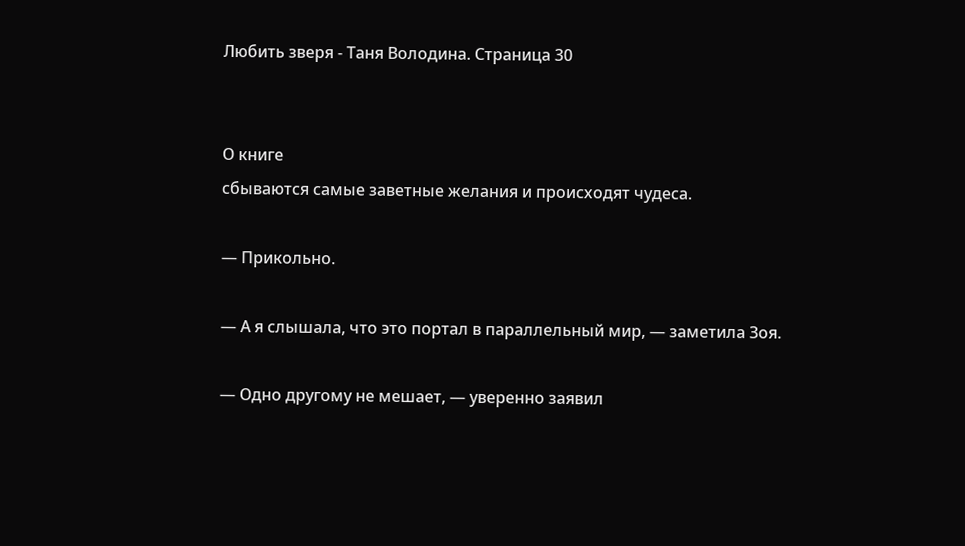Любить зверя - Таня Володина. Страница 30


О книге
сбываются самые заветные желания и происходят чудеса.

— Прикольно.

— А я слышала, что это портал в параллельный мир, — заметила Зоя.

— Одно другому не мешает, — уверенно заявил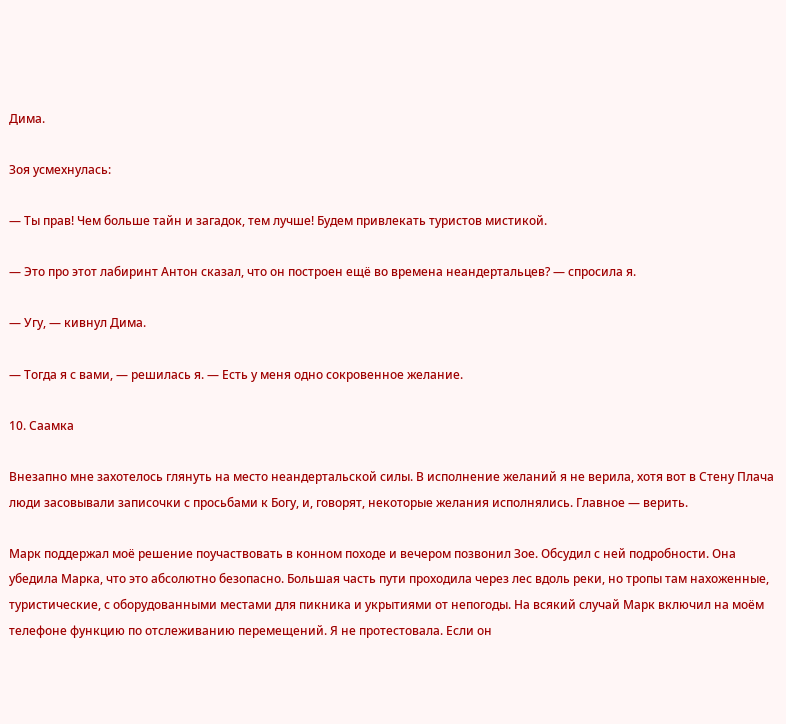Дима.

Зоя усмехнулась:

— Ты прав! Чем больше тайн и загадок, тем лучше! Будем привлекать туристов мистикой.

— Это про этот лабиринт Антон сказал, что он построен ещё во времена неандертальцев? — спросила я.

— Угу, — кивнул Дима.

— Тогда я с вами, — решилась я. — Есть у меня одно сокровенное желание.

10. Саамка

Внезапно мне захотелось глянуть на место неандертальской силы. В исполнение желаний я не верила, хотя вот в Стену Плача люди засовывали записочки с просьбами к Богу, и, говорят, некоторые желания исполнялись. Главное — верить.

Марк поддержал моё решение поучаствовать в конном походе и вечером позвонил Зое. Обсудил с ней подробности. Она убедила Марка, что это абсолютно безопасно. Большая часть пути проходила через лес вдоль реки, но тропы там нахоженные, туристические, с оборудованными местами для пикника и укрытиями от непогоды. На всякий случай Марк включил на моём телефоне функцию по отслеживанию перемещений. Я не протестовала. Если он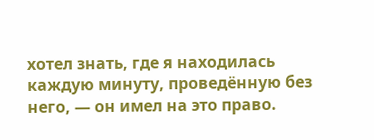хотел знать, где я находилась каждую минуту, проведённую без него, — он имел на это право.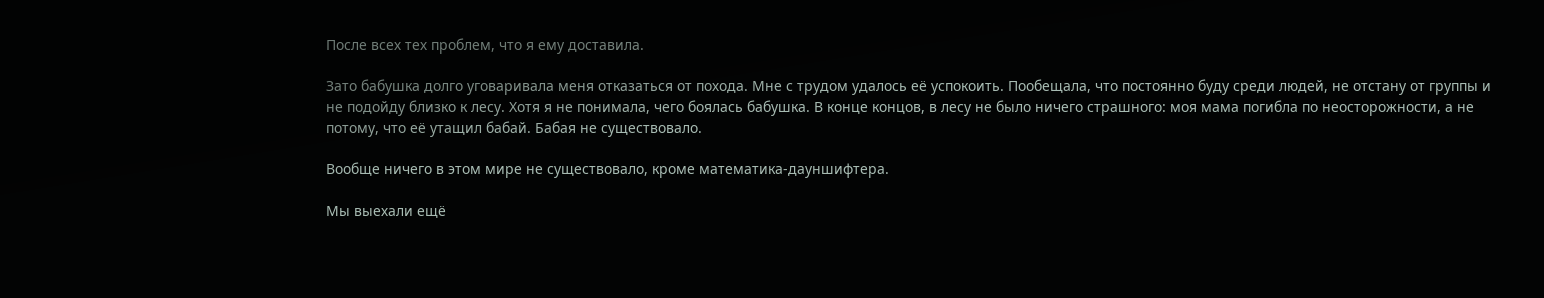После всех тех проблем, что я ему доставила.

Зато бабушка долго уговаривала меня отказаться от похода. Мне с трудом удалось её успокоить. Пообещала, что постоянно буду среди людей, не отстану от группы и не подойду близко к лесу. Хотя я не понимала, чего боялась бабушка. В конце концов, в лесу не было ничего страшного: моя мама погибла по неосторожности, а не потому, что её утащил бабай. Бабая не существовало.

Вообще ничего в этом мире не существовало, кроме математика-дауншифтера.

Мы выехали ещё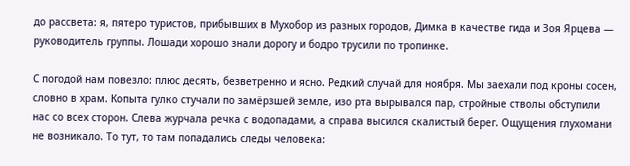до рассвета: я, пятеро туристов, прибывших в Мухобор из разных городов, Димка в качестве гида и Зоя Ярцева — руководитель группы. Лошади хорошо знали дорогу и бодро трусили по тропинке.

С погодой нам повезло: плюс десять, безветренно и ясно. Редкий случай для ноября. Мы заехали под кроны сосен, словно в храм. Копыта гулко стучали по замёрзшей земле, изо рта вырывался пар, стройные стволы обступили нас со всех сторон. Слева журчала речка с водопадами, а справа высился скалистый берег. Ощущения глухомани не возникало. То тут, то там попадались следы человека: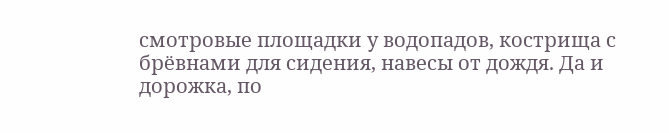смотровые площадки у водопадов, кострища с брёвнами для сидения, навесы от дождя. Да и дорожка, по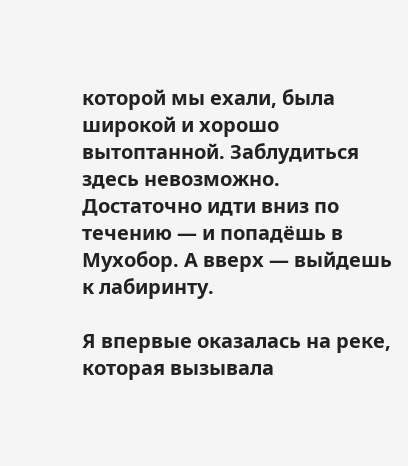которой мы ехали, была широкой и хорошо вытоптанной. Заблудиться здесь невозможно. Достаточно идти вниз по течению — и попадёшь в Мухобор. А вверх — выйдешь к лабиринту.

Я впервые оказалась на реке, которая вызывала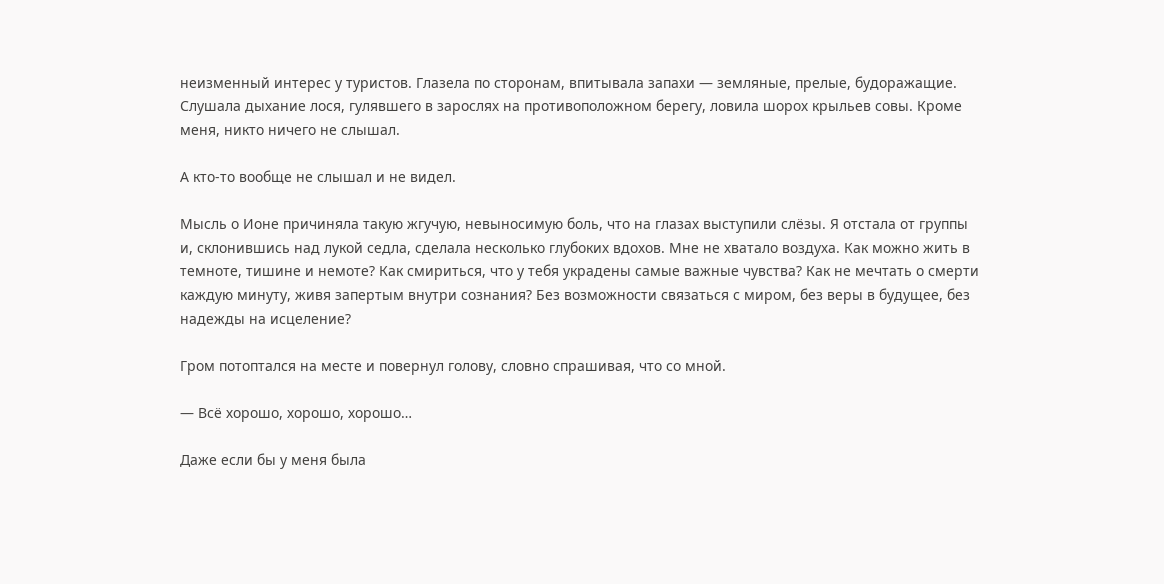неизменный интерес у туристов. Глазела по сторонам, впитывала запахи — земляные, прелые, будоражащие. Слушала дыхание лося, гулявшего в зарослях на противоположном берегу, ловила шорох крыльев совы. Кроме меня, никто ничего не слышал.

А кто-то вообще не слышал и не видел.

Мысль о Ионе причиняла такую жгучую, невыносимую боль, что на глазах выступили слёзы. Я отстала от группы и, склонившись над лукой седла, сделала несколько глубоких вдохов. Мне не хватало воздуха. Как можно жить в темноте, тишине и немоте? Как смириться, что у тебя украдены самые важные чувства? Как не мечтать о смерти каждую минуту, живя запертым внутри сознания? Без возможности связаться с миром, без веры в будущее, без надежды на исцеление?

Гром потоптался на месте и повернул голову, словно спрашивая, что со мной.

— Всё хорошо, хорошо, хорошо…

Даже если бы у меня была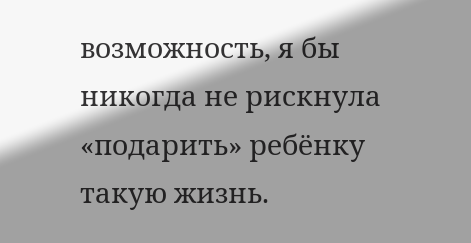возможность, я бы никогда не рискнула «подарить» ребёнку такую жизнь.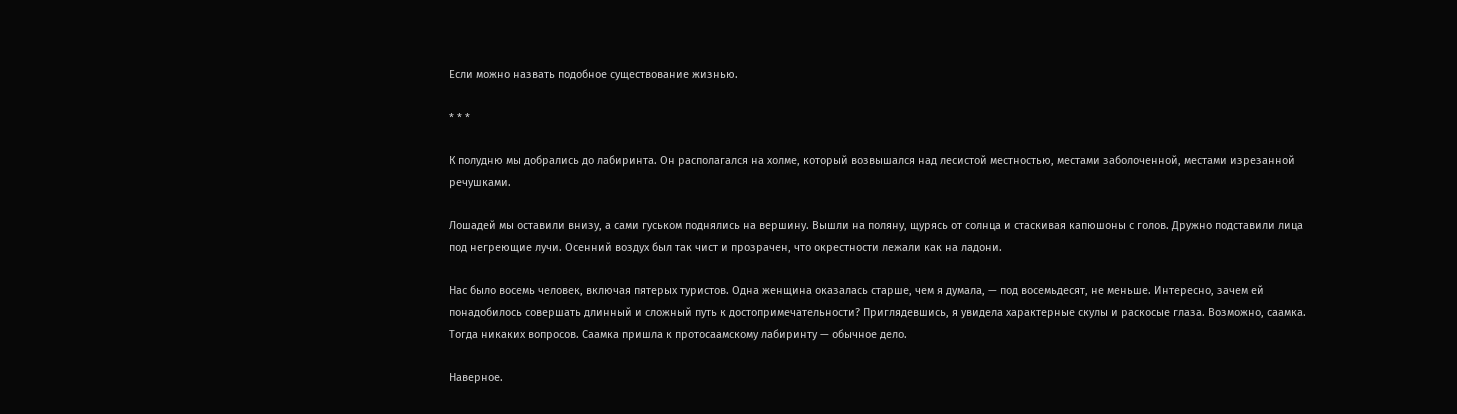Если можно назвать подобное существование жизнью.

* * *

К полудню мы добрались до лабиринта. Он располагался на холме, который возвышался над лесистой местностью, местами заболоченной, местами изрезанной речушками.

Лошадей мы оставили внизу, а сами гуськом поднялись на вершину. Вышли на поляну, щурясь от солнца и стаскивая капюшоны с голов. Дружно подставили лица под негреющие лучи. Осенний воздух был так чист и прозрачен, что окрестности лежали как на ладони.

Нас было восемь человек, включая пятерых туристов. Одна женщина оказалась старше, чем я думала, — под восемьдесят, не меньше. Интересно, зачем ей понадобилось совершать длинный и сложный путь к достопримечательности? Приглядевшись, я увидела характерные скулы и раскосые глаза. Возможно, саамка. Тогда никаких вопросов. Саамка пришла к протосаамскому лабиринту — обычное дело.

Наверное.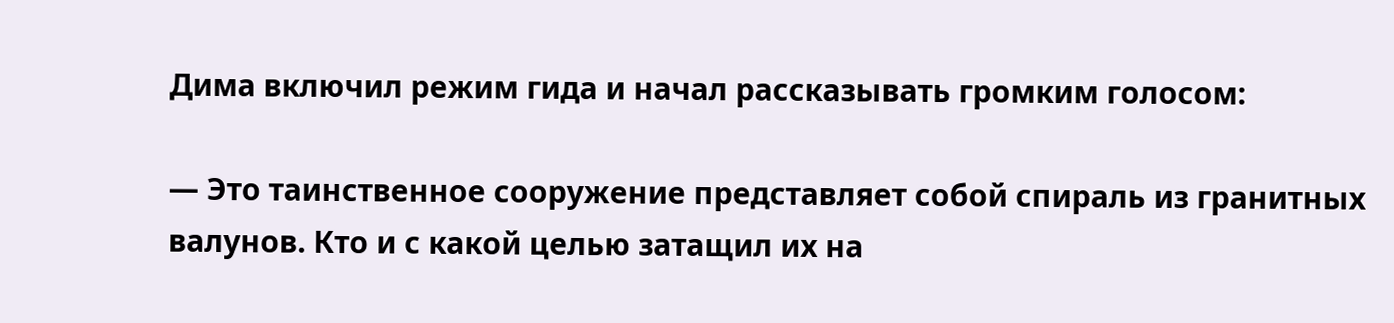Дима включил режим гида и начал рассказывать громким голосом:

— Это таинственное сооружение представляет собой спираль из гранитных валунов. Кто и с какой целью затащил их на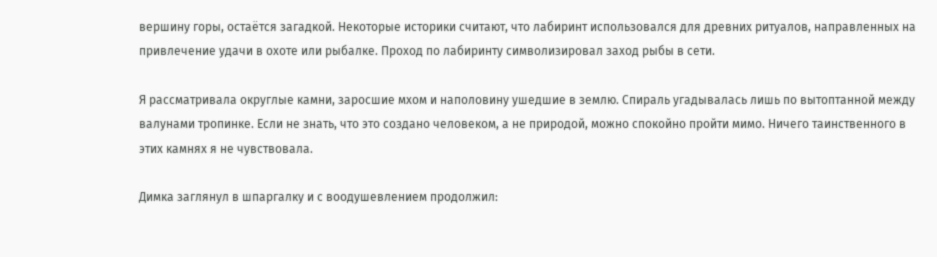вершину горы, остаётся загадкой. Некоторые историки считают, что лабиринт использовался для древних ритуалов, направленных на привлечение удачи в охоте или рыбалке. Проход по лабиринту символизировал заход рыбы в сети.

Я рассматривала округлые камни, заросшие мхом и наполовину ушедшие в землю. Спираль угадывалась лишь по вытоптанной между валунами тропинке. Если не знать, что это создано человеком, а не природой, можно спокойно пройти мимо. Ничего таинственного в этих камнях я не чувствовала.

Димка заглянул в шпаргалку и с воодушевлением продолжил: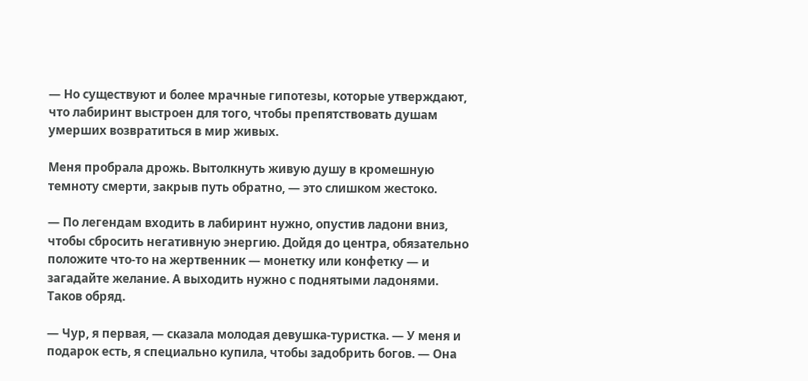— Но существуют и более мрачные гипотезы, которые утверждают, что лабиринт выстроен для того, чтобы препятствовать душам умерших возвратиться в мир живых.

Меня пробрала дрожь. Вытолкнуть живую душу в кромешную темноту смерти, закрыв путь обратно, — это слишком жестоко.

— По легендам входить в лабиринт нужно, опустив ладони вниз, чтобы сбросить негативную энергию. Дойдя до центра, обязательно положите что-то на жертвенник — монетку или конфетку — и загадайте желание. А выходить нужно с поднятыми ладонями. Таков обряд.

— Чур, я первая, — сказала молодая девушка-туристка. — У меня и подарок есть, я специально купила, чтобы задобрить богов. — Она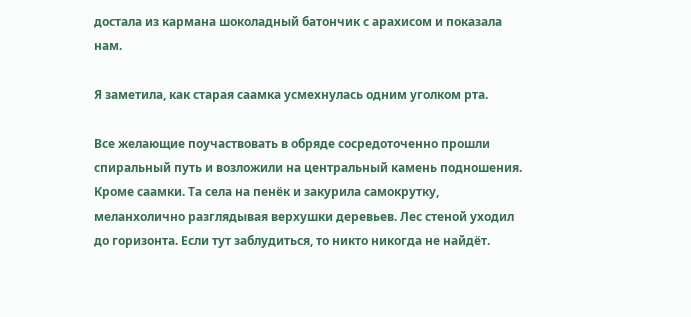достала из кармана шоколадный батончик с арахисом и показала нам.

Я заметила, как старая саамка усмехнулась одним уголком рта.

Все желающие поучаствовать в обряде сосредоточенно прошли спиральный путь и возложили на центральный камень подношения. Кроме саамки. Та села на пенёк и закурила самокрутку, меланхолично разглядывая верхушки деревьев. Лес стеной уходил до горизонта. Если тут заблудиться, то никто никогда не найдёт.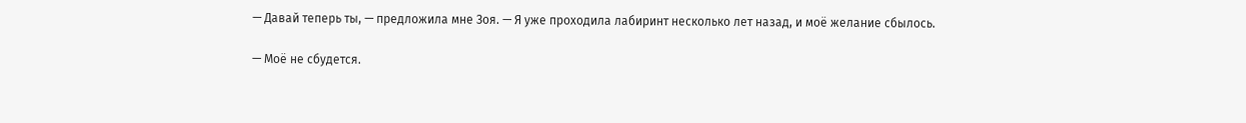— Давай теперь ты, — предложила мне Зоя. — Я уже проходила лабиринт несколько лет назад, и моё желание сбылось.

— Моё не сбудется.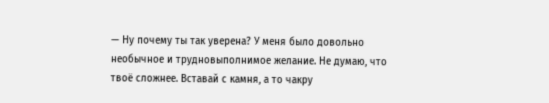— Ну почему ты так уверена? У меня было довольно необычное и трудновыполнимое желание. Не думаю, что твоё сложнее. Вставай с камня, а то чакру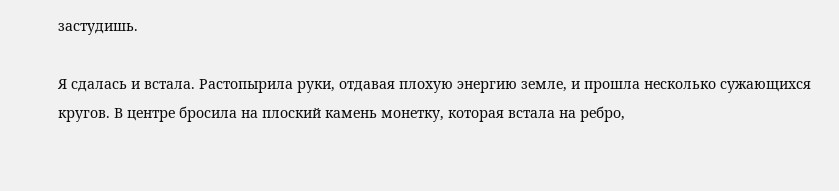застудишь.

Я сдалась и встала. Растопырила руки, отдавая плохую энергию земле, и прошла несколько сужающихся кругов. В центре бросила на плоский камень монетку, которая встала на ребро,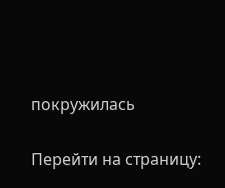покружилась

Перейти на страницу: